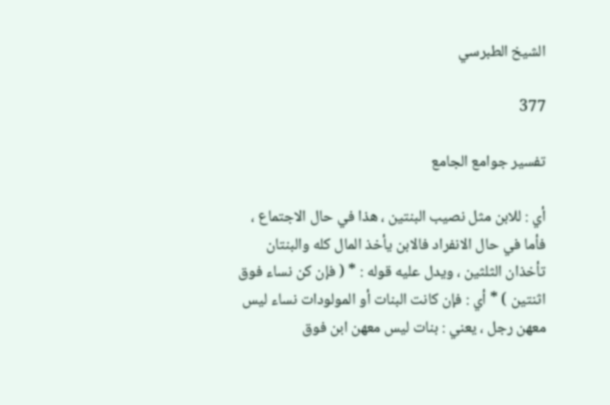الشيخ الطبرسي

377

تفسير جوامع الجامع

أي : للابن مثل نصيب البنتين ، هذا في حال الاجتماع ، فأما في حال الانفراد فالابن يأخذ المال كله والبنتان تأخذان الثلثين ، ويدل عليه قوله : * ( فإن كن نساء فوق اثنتين ) * أي : فإن كانت البنات أو المولودات نساء ليس معهن رجل ، يعني : بنات ليس معهن ابن فوق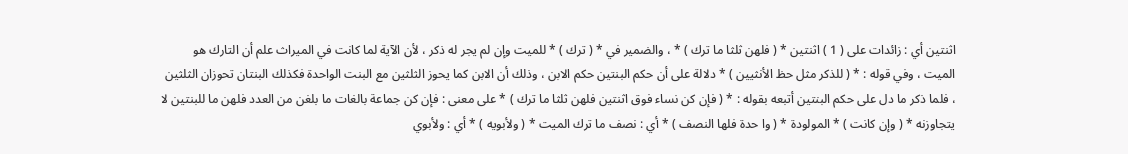اثنتين أي : زائدات على ( 1 ) اثنتين * ( فلهن ثلثا ما ترك ) * ، والضمير في * ( ترك ) * للميت وإن لم يجر له ذكر ، لأن الآية لما كانت في الميراث علم أن التارك هو الميت ، وفي قوله : * ( للذكر مثل حظ الأنثيين ) * دلالة على أن حكم البنتين حكم الابن ، وذلك أن الابن كما يحوز الثلثين مع البنت الواحدة فكذلك البنتان تحوزان الثلثين ، فلما ذكر ما دل على حكم البنتين أتبعه بقوله : * ( فإن كن نساء فوق اثنتين فلهن ثلثا ما ترك ) * على معنى : فإن كن جماعة بالغات ما بلغن من العدد فلهن ما للبنتين لا يتجاوزنه * ( وإن كانت ) * المولودة * ( وا حدة فلها النصف ) * أي : نصف ما ترك الميت * ( ولأبويه ) * أي : ولأبوي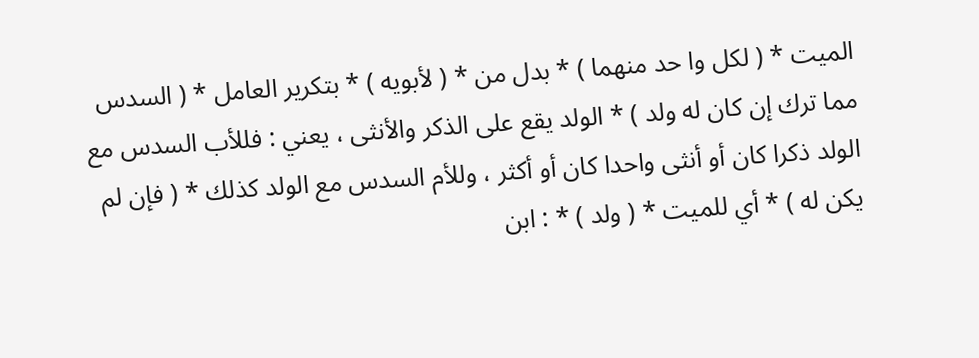الميت * ( لكل وا حد منهما ) * بدل من * ( لأبويه ) * بتكرير العامل * ( السدس مما ترك إن كان له ولد ) * الولد يقع على الذكر والأنثى ، يعني : فللأب السدس مع الولد ذكرا كان أو أنثى واحدا كان أو أكثر ، وللأم السدس مع الولد كذلك * ( فإن لم يكن له ) * أي للميت * ( ولد ) * : ابن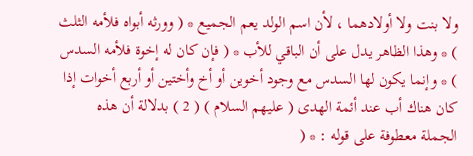ولا بنت ولا أولادهما ، لأن اسم الولد يعم الجميع * ( وورثه أبواه فلأمه الثلث ) * وهذا الظاهر يدل على أن الباقي للأب * ( فإن كان له إخوة فلأمه السدس ) * وإنما يكون لها السدس مع وجود أخوين أو أخ وأختين أو أربع أخوات إذا كان هناك أب عند أئمة الهدى ( عليهم السلام ) ( 2 ) بدلالة أن هذه الجملة معطوفة على قوله : * (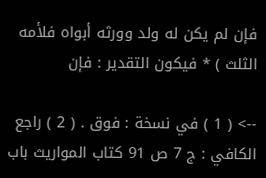فإن لم يكن له ولد وورثه أبواه فلأمه الثلث ) * فيكون التقدير : فإن

--> ( 1 ) في نسخة : فوق . ( 2 ) راجع الكافي : ج 7 ص 91 كتاب المواريث باب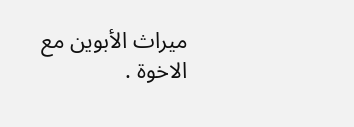ميراث الأبوين مع الاخوة .